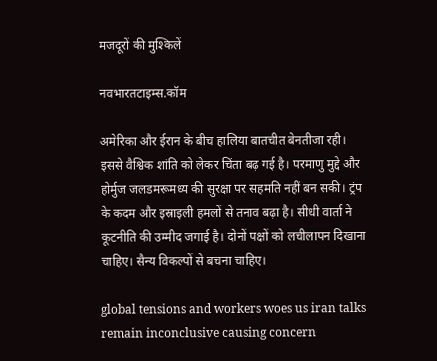मजदूरों की मुश्किलें

नवभारतटाइम्स.कॉम

अमेरिका और ईरान के बीच हालिया बातचीत बेनतीजा रही। इससे वैश्विक शांति को लेकर चिंता बढ़ गई है। परमाणु मुद्दे और होर्मुज जलडमरूमध्य की सुरक्षा पर सहमति नहीं बन सकी। ट्रंप के कदम और इस्राइली हमलों से तनाव बढ़ा है। सीधी वार्ता ने कूटनीति की उम्मीद जगाई है। दोनों पक्षों को लचीलापन दिखाना चाहिए। सैन्य विकल्पों से बचना चाहिए।

global tensions and workers woes us iran talks remain inconclusive causing concern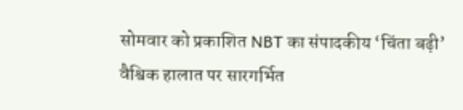सोमवार को प्रकाशित NBT का संपादकीय ‘चिंता बढ़ी’ वैश्विक हालात पर सारगर्भित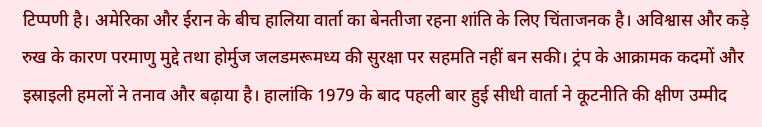टिप्पणी है। अमेरिका और ईरान के बीच हालिया वार्ता का बेनतीजा रहना शांति के लिए चिंताजनक है। अविश्वास और कड़े रुख के कारण परमाणु मुद्दे तथा होर्मुज जलडमरूमध्य की सुरक्षा पर सहमति नहीं बन सकी। ट्रंप के आक्रामक कदमों और इस्राइली हमलों ने तनाव और बढ़ाया है। हालांकि 1979 के बाद पहली बार हुई सीधी वार्ता ने कूटनीति की क्षीण उम्मीद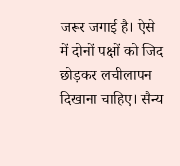जरूर जगाई है। ऐसे में दोनों पक्षों को जिद छोड़कर लचीलापन दिखाना चाहिए। सैन्य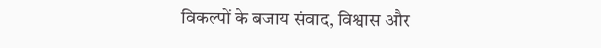विकल्पों के बजाय संवाद, विश्वास और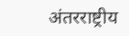अंतरराष्ट्रीय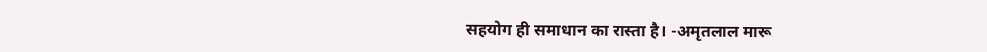सहयोग ही समाधान का रास्ता है। -अमृतलाल मारू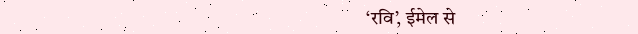‘रवि’, ईमेल से